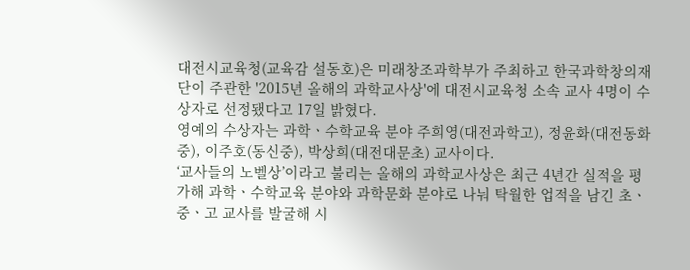대전시교육청(교육감 설동호)은 미래창조과학부가 주최하고 한국과학창의재단이 주관한 '2015년 올해의 과학교사상'에 대전시교육청 소속 교사 4명이 수상자로 선정됐다고 17일 밝혔다.
영예의 수상자는 과학ㆍ수학교육 분야 주희영(대전과학고), 정윤화(대전동화중), 이주호(동신중), 박상희(대전대문초) 교사이다.
‘교사들의 노벨상’이라고 불리는 올해의 과학교사상은 최근 4년간 실적을 평가해 과학ㆍ수학교육 분야와 과학문화 분야로 나눠 탁월한 업적을 남긴 초ㆍ중ㆍ고 교사를 발굴해 시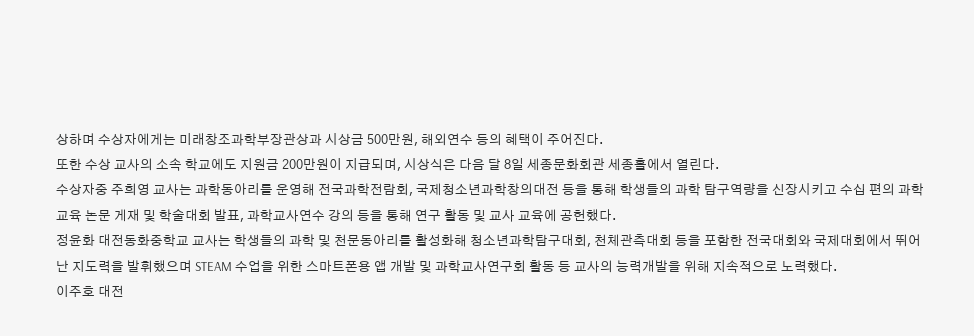상하며 수상자에게는 미래창조과학부장관상과 시상금 500만원, 해외연수 등의 혜택이 주어진다.
또한 수상 교사의 소속 학교에도 지원금 200만원이 지급되며, 시상식은 다음 달 8일 세종문화회관 세종홀에서 열린다.
수상자중 주희영 교사는 과학동아리를 운영해 전국과학전람회, 국제청소년과학창의대전 등을 통해 학생들의 과학 탐구역량을 신장시키고 수십 편의 과학교육 논문 게재 및 학술대회 발표, 과학교사연수 강의 등을 통해 연구 활동 및 교사 교육에 공헌했다.
정윤화 대전동화중학교 교사는 학생들의 과학 및 천문동아리를 활성화해 청소년과학탐구대회, 천체관측대회 등을 포함한 전국대회와 국제대회에서 뛰어난 지도력을 발휘했으며 STEAM 수업을 위한 스마트폰용 앱 개발 및 과학교사연구회 활동 등 교사의 능력개발을 위해 지속적으로 노력했다.
이주호 대전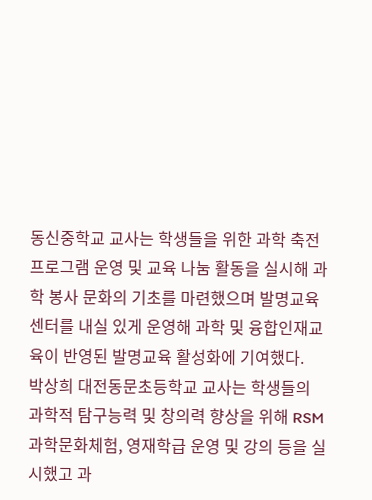동신중학교 교사는 학생들을 위한 과학 축전 프로그램 운영 및 교육 나눔 활동을 실시해 과학 봉사 문화의 기초를 마련했으며 발명교육센터를 내실 있게 운영해 과학 및 융합인재교육이 반영된 발명교육 활성화에 기여했다.
박상희 대전동문초등학교 교사는 학생들의 과학적 탐구능력 및 창의력 향상을 위해 RSM과학문화체험, 영재학급 운영 및 강의 등을 실시했고 과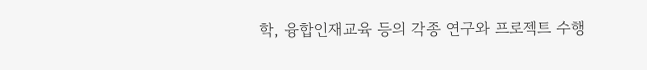학, 융합인재교육 등의 각종 연구와 프로젝트 수행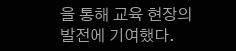을 통해 교육 현장의 발전에 기여했다.